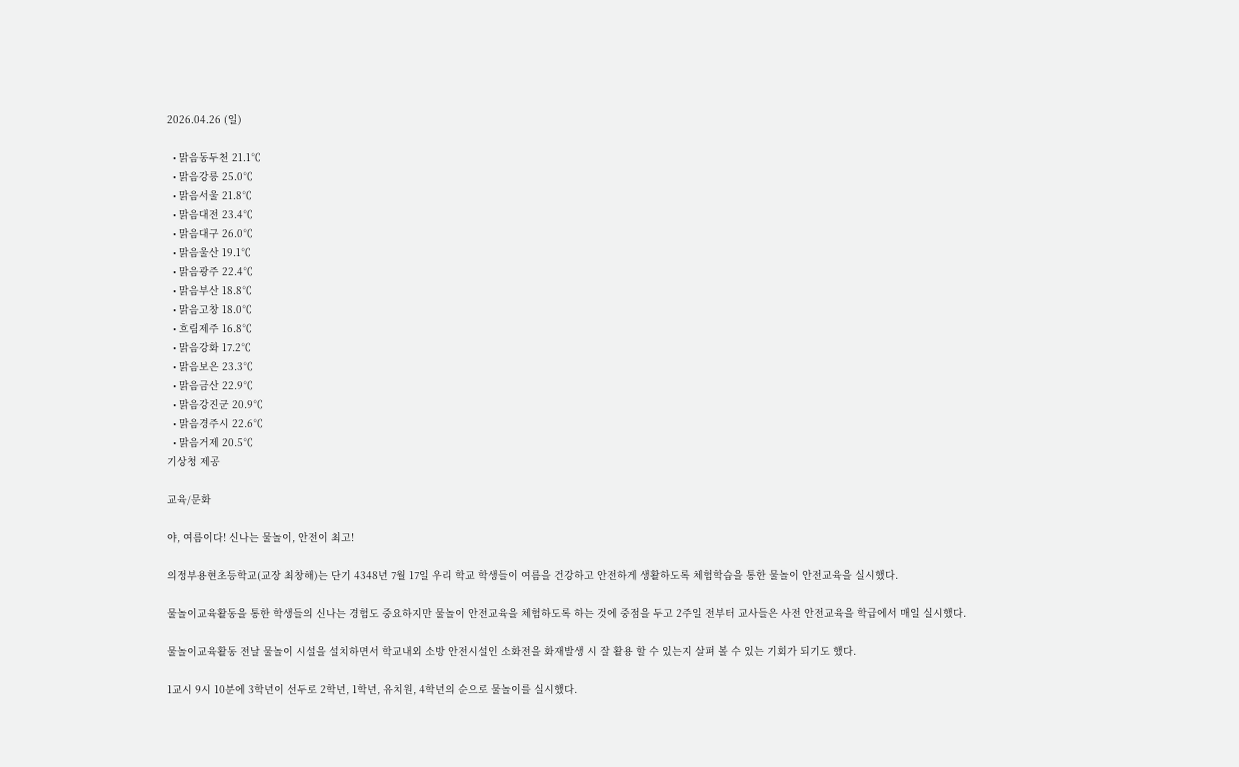2026.04.26 (일)

  • 맑음동두천 21.1℃
  • 맑음강릉 25.0℃
  • 맑음서울 21.8℃
  • 맑음대전 23.4℃
  • 맑음대구 26.0℃
  • 맑음울산 19.1℃
  • 맑음광주 22.4℃
  • 맑음부산 18.8℃
  • 맑음고창 18.0℃
  • 흐림제주 16.8℃
  • 맑음강화 17.2℃
  • 맑음보은 23.3℃
  • 맑음금산 22.9℃
  • 맑음강진군 20.9℃
  • 맑음경주시 22.6℃
  • 맑음거제 20.5℃
기상청 제공

교육/문화

야, 여름이다! 신나는 물놀이, 안전이 최고!

의정부용현초등학교(교장 최창해)는 단기 4348년 7월 17일 우리 학교 학생들이 여름을 건강하고 안전하게 생활하도록 체험학습을 통한 물놀이 안전교육을 실시했다.

물놀이교육활동을 통한 학생들의 신나는 경험도 중요하지만 물놀이 안전교육을 체험하도록 하는 것에 중점을 두고 2주일 전부터 교사들은 사전 안전교육을 학급에서 매일 실시했다.

물놀이교육활동 전날 물놀이 시설을 설치하면서 학교내외 소방 안전시설인 소화전을 화재발생 시 잘 활용 할 수 있는지 살펴 볼 수 있는 기회가 되기도 했다.

1교시 9시 10분에 3학년이 선두로 2학년, 1학년, 유치원, 4학년의 순으로 물놀이를 실시했다.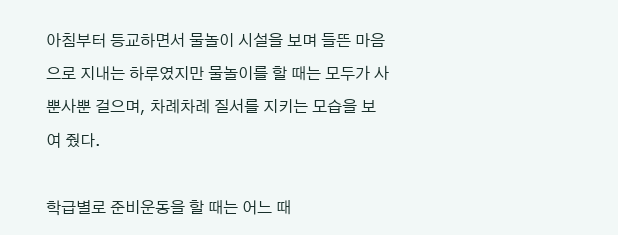아침부터 등교하면서 물놀이 시설을 보며 들뜬 마음으로 지내는 하루였지만 물놀이를 할 때는 모두가 사뿐사뿐 걸으며, 차례차례 질서를 지키는 모습을 보여 줬다.

학급별로 준비운동을 할 때는 어느 때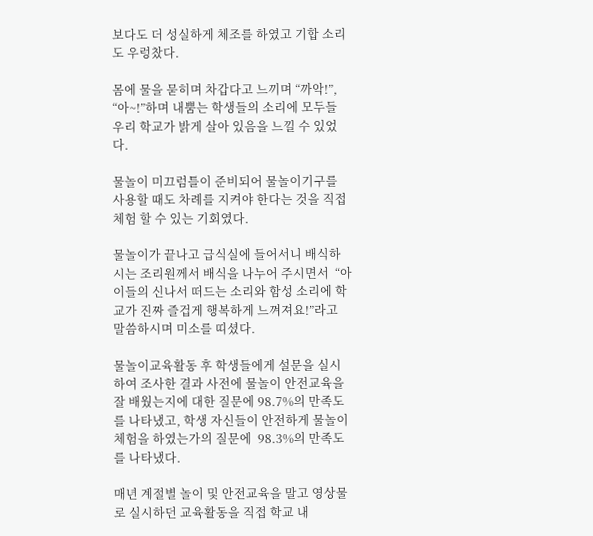보다도 더 성실하게 체조를 하였고 기합 소리도 우렁찼다.

몸에 물을 묻히며 차갑다고 느끼며 “까악!”, “아~!”하며 내뿜는 학생들의 소리에 모두들 우리 학교가 밝게 살아 있음을 느낄 수 있었다.

물놀이 미끄럼틀이 준비되어 물놀이기구를 사용할 때도 차례를 지켜야 한다는 것을 직접 체험 할 수 있는 기회였다.

물놀이가 끝나고 급식실에 들어서니 배식하시는 조리원께서 배식을 나누어 주시면서  “아이들의 신나서 떠드는 소리와 함성 소리에 학교가 진짜 즐겁게 행복하게 느껴져요!”라고 말씀하시며 미소를 띠셨다.

물놀이교육활동 후 학생들에게 설문을 실시하여 조사한 결과 사전에 물놀이 안전교육을 잘 배웠는지에 대한 질문에 98.7%의 만족도를 나타냈고, 학생 자신들이 안전하게 물놀이 체험을 하였는가의 질문에  98.3%의 만족도를 나타냈다.

매년 계절별 놀이 및 안전교육을 말고 영상물로 실시하던 교육활동을 직접 학교 내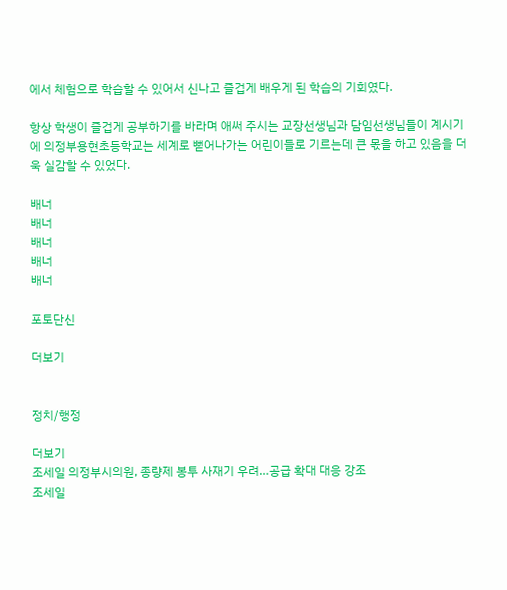에서 체험으로 학습할 수 있어서 신나고 즐겁게 배우게 된 학습의 기회였다.

항상 학생이 즐겁게 공부하기를 바라며 애써 주시는 교장선생님과 담임선생님들이 계시기에 의정부용현초등학교는 세계로 뻗어나가는 어린이들로 기르는데 큰 몫을 하고 있음을 더욱 실감할 수 있었다.

배너
배너
배너
배너
배너

포토단신

더보기


정치/행정

더보기
조세일 의정부시의원, 종량제 봉투 사재기 우려…공급 확대 대응 강조
조세일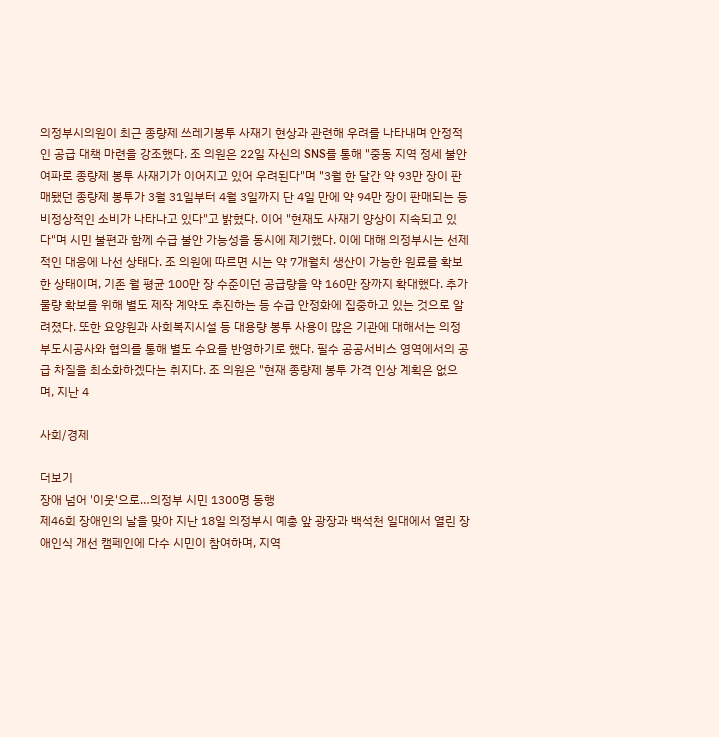의정부시의원이 최근 종량제 쓰레기봉투 사재기 현상과 관련해 우려를 나타내며 안정적인 공급 대책 마련을 강조했다. 조 의원은 22일 자신의 SNS를 통해 "중동 지역 정세 불안 여파로 종량제 봉투 사재기가 이어지고 있어 우려된다"며 "3월 한 달간 약 93만 장이 판매됐던 종량제 봉투가 3월 31일부터 4월 3일까지 단 4일 만에 약 94만 장이 판매되는 등 비정상적인 소비가 나타나고 있다"고 밝혔다. 이어 "현재도 사재기 양상이 지속되고 있다"며 시민 불편과 함께 수급 불안 가능성을 동시에 제기했다. 이에 대해 의정부시는 선제적인 대응에 나선 상태다. 조 의원에 따르면 시는 약 7개월치 생산이 가능한 원료를 확보한 상태이며, 기존 월 평균 100만 장 수준이던 공급량을 약 160만 장까지 확대했다. 추가 물량 확보를 위해 별도 제작 계약도 추진하는 등 수급 안정화에 집중하고 있는 것으로 알려졌다. 또한 요양원과 사회복지시설 등 대용량 봉투 사용이 많은 기관에 대해서는 의정부도시공사와 협의를 통해 별도 수요를 반영하기로 했다. 필수 공공서비스 영역에서의 공급 차질을 최소화하겠다는 취지다. 조 의원은 "현재 종량제 봉투 가격 인상 계획은 없으며, 지난 4

사회/경제

더보기
장애 넘어 '이웃'으로…의정부 시민 1300명 동행
제46회 장애인의 날을 맞아 지난 18일 의정부시 예총 앞 광장과 백석천 일대에서 열린 장애인식 개선 캠페인에 다수 시민이 참여하며, 지역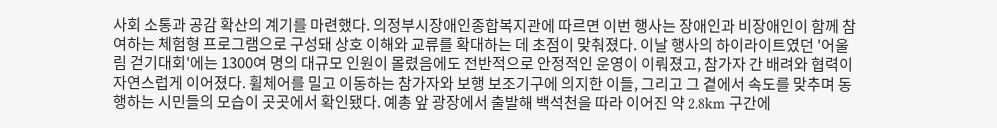사회 소통과 공감 확산의 계기를 마련했다. 의정부시장애인종합복지관에 따르면 이번 행사는 장애인과 비장애인이 함께 참여하는 체험형 프로그램으로 구성돼 상호 이해와 교류를 확대하는 데 초점이 맞춰졌다. 이날 행사의 하이라이트였던 '어울림 걷기대회'에는 1300여 명의 대규모 인원이 몰렸음에도 전반적으로 안정적인 운영이 이뤄졌고, 참가자 간 배려와 협력이 자연스럽게 이어졌다. 휠체어를 밀고 이동하는 참가자와 보행 보조기구에 의지한 이들, 그리고 그 곁에서 속도를 맞추며 동행하는 시민들의 모습이 곳곳에서 확인됐다. 예총 앞 광장에서 출발해 백석천을 따라 이어진 약 2.8km 구간에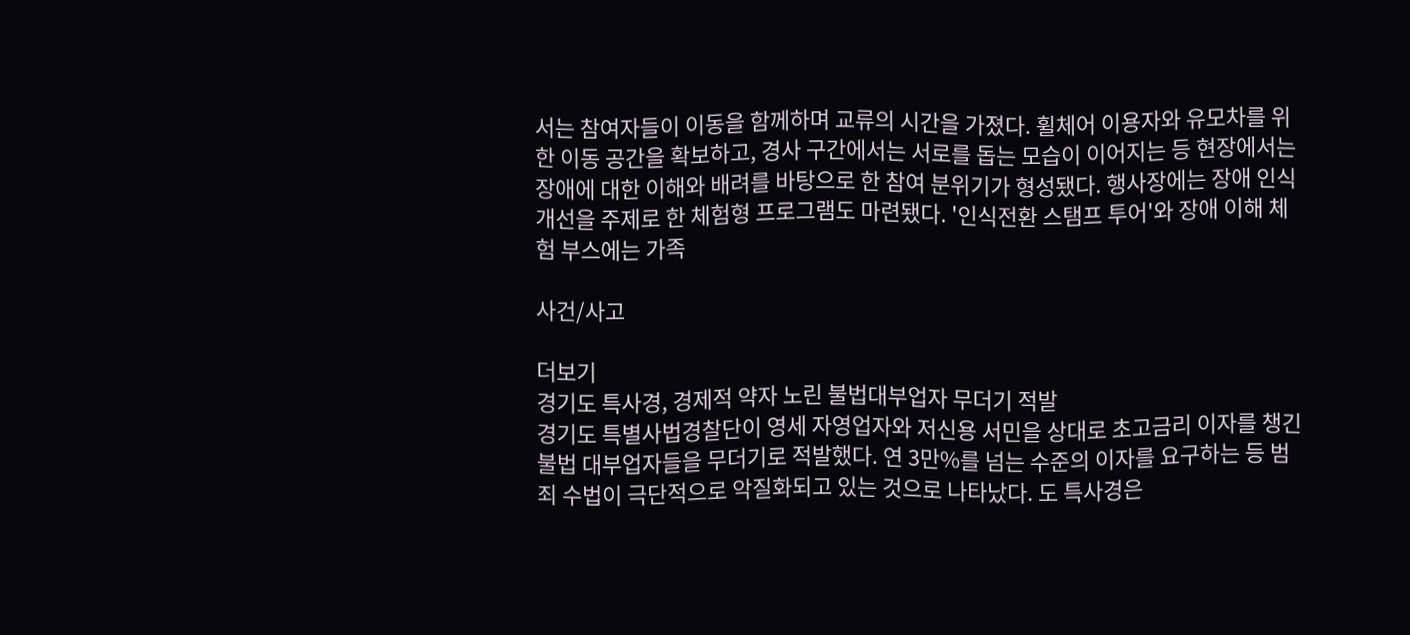서는 참여자들이 이동을 함께하며 교류의 시간을 가졌다. 휠체어 이용자와 유모차를 위한 이동 공간을 확보하고, 경사 구간에서는 서로를 돕는 모습이 이어지는 등 현장에서는 장애에 대한 이해와 배려를 바탕으로 한 참여 분위기가 형성됐다. 행사장에는 장애 인식 개선을 주제로 한 체험형 프로그램도 마련됐다. '인식전환 스탬프 투어'와 장애 이해 체험 부스에는 가족

사건/사고

더보기
경기도 특사경, 경제적 약자 노린 불법대부업자 무더기 적발
경기도 특별사법경찰단이 영세 자영업자와 저신용 서민을 상대로 초고금리 이자를 챙긴 불법 대부업자들을 무더기로 적발했다. 연 3만%를 넘는 수준의 이자를 요구하는 등 범죄 수법이 극단적으로 악질화되고 있는 것으로 나타났다. 도 특사경은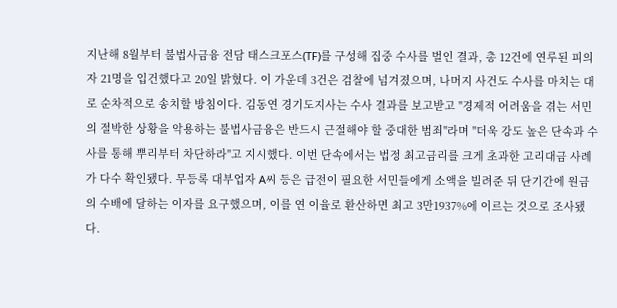지난해 8월부터 불법사금융 전담 태스크포스(TF)를 구성해 집중 수사를 벌인 결과, 총 12건에 연루된 피의자 21명을 입건했다고 20일 밝혔다. 이 가운데 3건은 검찰에 넘겨졌으며, 나머지 사건도 수사를 마치는 대로 순차적으로 송치할 방침이다. 김동연 경기도지사는 수사 결과를 보고받고 "경제적 어려움을 겪는 서민의 절박한 상황을 악용하는 불법사금융은 반드시 근절해야 할 중대한 범죄"라며 "더욱 강도 높은 단속과 수사를 통해 뿌리부터 차단하라"고 지시했다. 이번 단속에서는 법정 최고금리를 크게 초과한 고리대금 사례가 다수 확인됐다. 무등록 대부업자 A씨 등은 급전이 필요한 서민들에게 소액을 빌려준 뒤 단기간에 원금의 수배에 달하는 이자를 요구했으며, 이를 연 이율로 환산하면 최고 3만1937%에 이르는 것으로 조사됐다.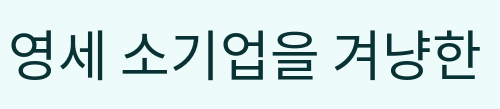영세 소기업을 겨냥한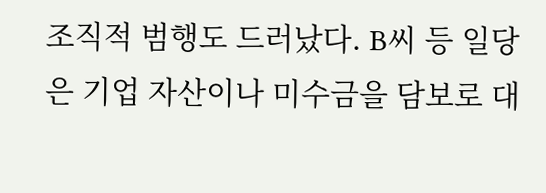조직적 범행도 드러났다. B씨 등 일당은 기업 자산이나 미수금을 담보로 대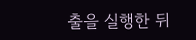출을 실행한 뒤